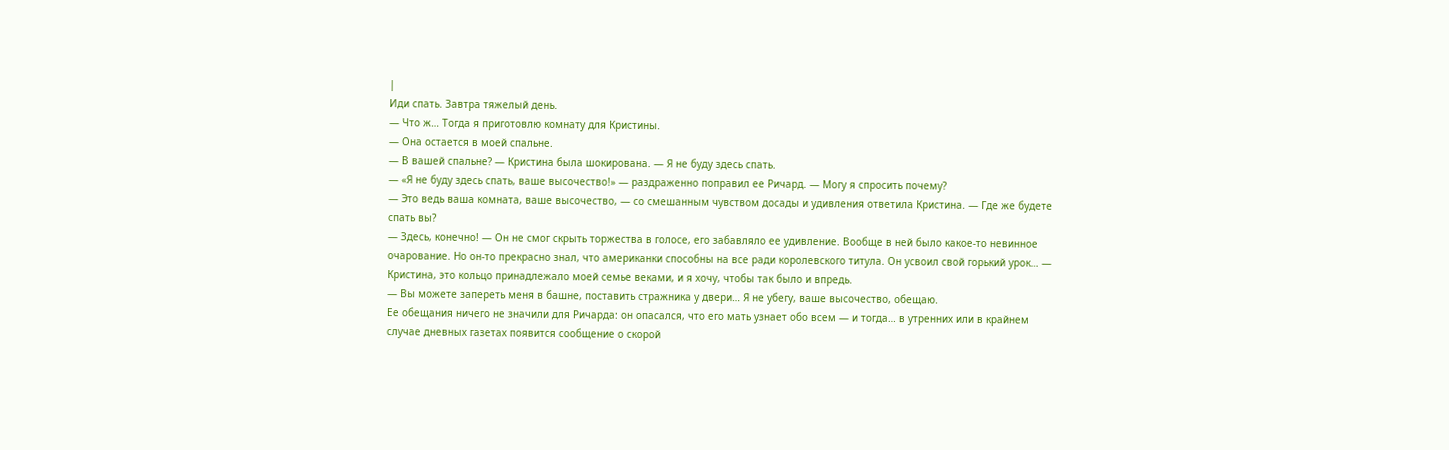|
Иди спать. Завтра тяжелый день.
— Что ж… Тогда я приготовлю комнату для Кристины.
— Она остается в моей спальне.
— В вашей спальне? — Кристина была шокирована. — Я не буду здесь спать.
— «Я не буду здесь спать, ваше высочество!» — раздраженно поправил ее Ричард. — Могу я спросить почему?
— Это ведь ваша комната, ваше высочество, — со смешанным чувством досады и удивления ответила Кристина. — Где же будете спать вы?
— Здесь, конечно! — Он не смог скрыть торжества в голосе, его забавляло ее удивление. Вообще в ней было какое-то невинное очарование. Но он-то прекрасно знал, что американки способны на все ради королевского титула. Он усвоил свой горький урок… — Кристина, это кольцо принадлежало моей семье веками, и я хочу, чтобы так было и впредь.
— Вы можете запереть меня в башне, поставить стражника у двери… Я не убегу, ваше высочество, обещаю.
Ее обещания ничего не значили для Ричарда: он опасался, что его мать узнает обо всем — и тогда… в утренних или в крайнем случае дневных газетах появится сообщение о скорой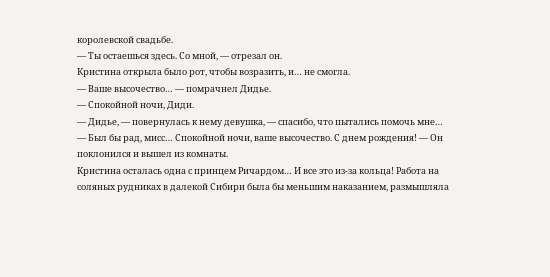королевской свадьбе.
— Ты остаешься здесь. Со мной, — отрезал он.
Кристина открыла было рот, чтобы возразить, и… не смогла.
— Ваше высочество… — помрачнел Дидье.
— Спокойной ночи, Диди.
— Дидье, — повернулась к нему девушка, — спасибо, что пытались помочь мне…
— Был бы рад, мисс… Спокойной ночи, ваше высочество. С днем рождения! — Он поклонился и вышел из комнаты.
Кристина осталась одна с принцем Ричардом… И все это из-за кольца! Работа на соляных рудниках в далекой Сибири была бы меньшим наказанием, размышляла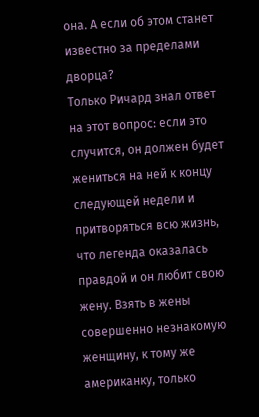она. А если об этом станет известно за пределами дворца?
Только Ричард знал ответ на этот вопрос: если это случится, он должен будет жениться на ней к концу следующей недели и притворяться всю жизнь, что легенда оказалась правдой и он любит свою жену. Взять в жены совершенно незнакомую женщину, к тому же американку, только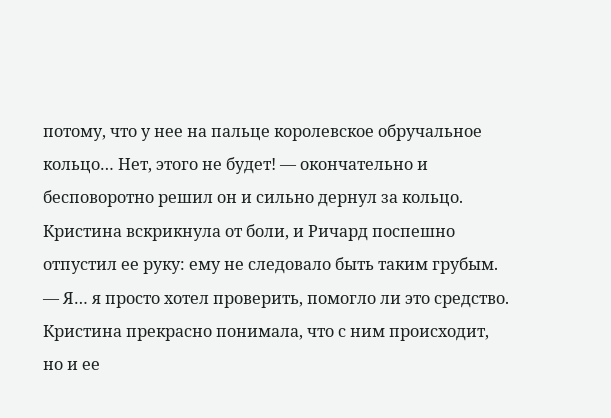потому, что у нее на пальце королевское обручальное кольцо… Нет, этого не будет! — окончательно и бесповоротно решил он и сильно дернул за кольцо. Кристина вскрикнула от боли, и Ричард поспешно отпустил ее руку: ему не следовало быть таким грубым.
— Я… я просто хотел проверить, помогло ли это средство.
Кристина прекрасно понимала, что с ним происходит, но и ее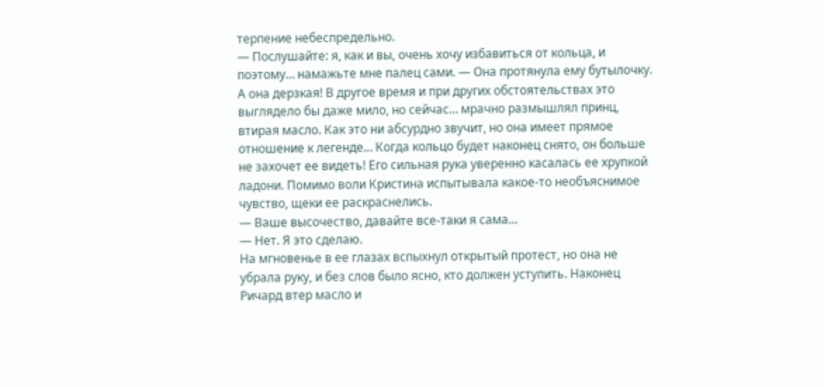терпение небеспредельно.
— Послушайте: я, как и вы, очень хочу избавиться от кольца, и поэтому… намажьте мне палец сами. — Она протянула ему бутылочку.
А она дерзкая! В другое время и при других обстоятельствах это выглядело бы даже мило, но сейчас… мрачно размышлял принц, втирая масло. Как это ни абсурдно звучит, но она имеет прямое отношение к легенде… Когда кольцо будет наконец снято, он больше не захочет ее видеть! Его сильная рука уверенно касалась ее хрупкой ладони. Помимо воли Кристина испытывала какое-то необъяснимое чувство, щеки ее раскраснелись.
— Ваше высочество, давайте все-таки я сама…
— Нет. Я это сделаю.
На мгновенье в ее глазах вспыхнул открытый протест, но она не убрала руку, и без слов было ясно, кто должен уступить. Наконец Ричард втер масло и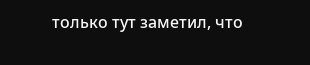только тут заметил, что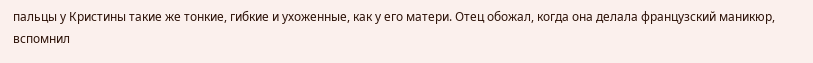пальцы у Кристины такие же тонкие, гибкие и ухоженные, как у его матери. Отец обожал, когда она делала французский маникюр, вспомнил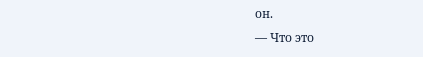он.
— Что это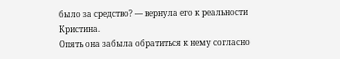было за средство? — вернула его к реальности Кристина.
Опять она забыла обратиться к нему согласно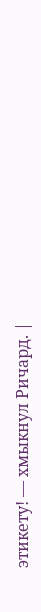этикету! — хмыкнул Ричард. |